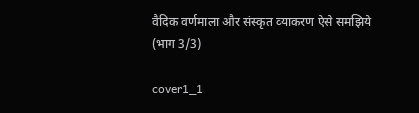वैदिक वर्णमाला और संस्‍कृत व्‍याकरण ऐसे समझिये (भाग 3/3)

cover1_1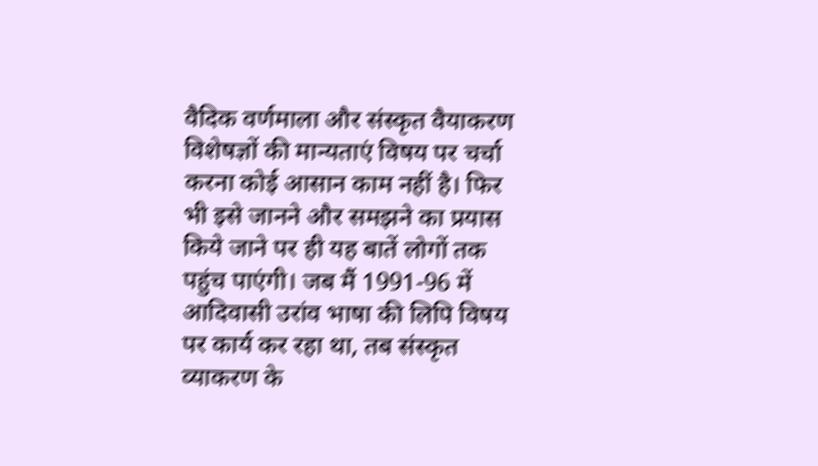वैदिक वर्णमाला और संस्कृत वैयाकरण विशेषज्ञों की मान्यताएं विषय पर चर्चा करना कोई आसान काम नहीं है। फिर भी इसे जानने और समझने का प्रयास किये जाने पर ही यह बातें लोगों तक पहुंच पाएंगी। जब मैं 1991-96 में आदिवासी उरांव भाषा की लिपि विषय पर कार्य कर रहा था, तब संस्कृत व्याकरण के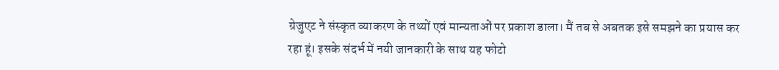ग्रेजुएट ने संस्कृत व्याकरण के तथ्यों एवं मान्यताओं पर प्रकाश डाला। मैं तब से अबतक इसे समझने का प्रयास कर रहा हूं। इसके संदर्भ में नयी जानकारी के साथ यह फोटो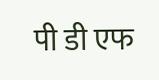पी डी एफ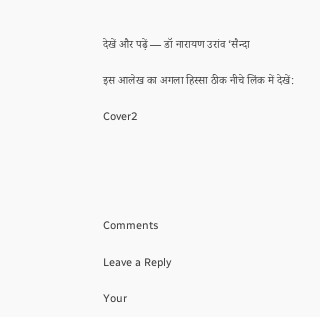देखें और पढ़ें — डॉ नारायण उरांव ‘सैन्दा

इस आलेख का अगला हिस्‍सा ठीक नीचे लिंक में देखें:

Cover2





Comments

Leave a Reply

Your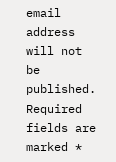email address will not be published. Required fields are marked *